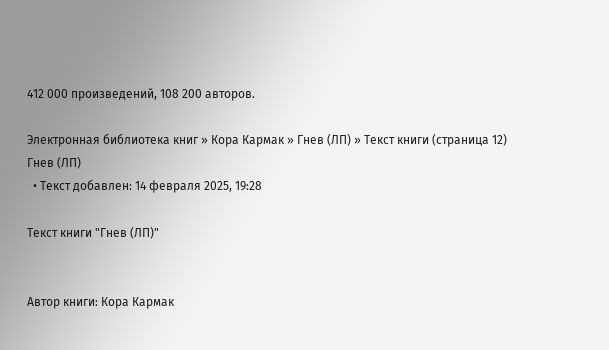412 000 произведений, 108 200 авторов.

Электронная библиотека книг » Кора Кармак » Гнев (ЛП) » Текст книги (страница 12)
Гнев (ЛП)
  • Текст добавлен: 14 февраля 2025, 19:28

Текст книги "Гнев (ЛП)"


Автор книги: Кора Кармак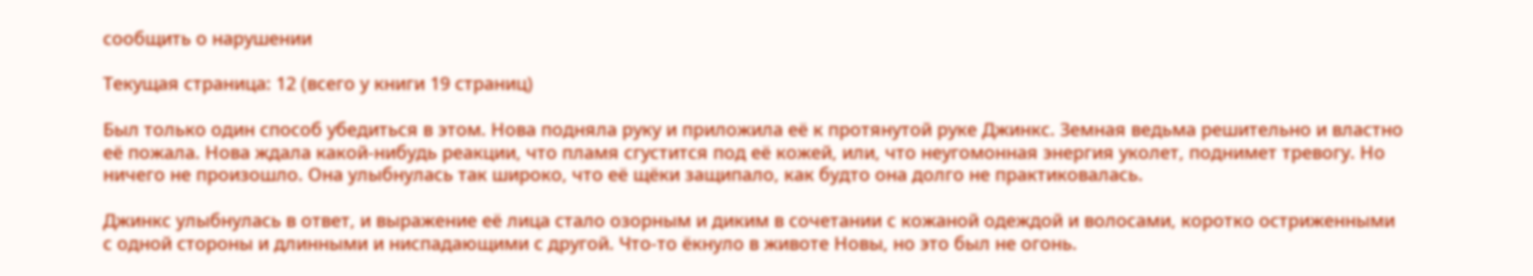сообщить о нарушении

Текущая страница: 12 (всего у книги 19 страниц)

Был только один способ убедиться в этом. Нова подняла руку и приложила её к протянутой руке Джинкс. Земная ведьма решительно и властно её пожала. Нова ждала какой-нибудь реакции, что пламя сгустится под её кожей, или, что неугомонная энергия уколет, поднимет тревогу. Но ничего не произошло. Она улыбнулась так широко, что её щёки защипало, как будто она долго не практиковалась.

Джинкс улыбнулась в ответ, и выражение её лица стало озорным и диким в сочетании с кожаной одеждой и волосами, коротко остриженными с одной стороны и длинными и ниспадающими с другой. Что-то ёкнуло в животе Новы, но это был не огонь.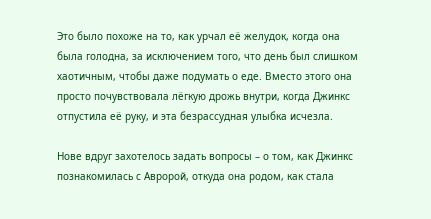Это было похоже на то, как урчал её желудок, когда она была голодна, за исключением того, что день был слишком хаотичным, чтобы даже подумать о еде. Вместо этого она просто почувствовала лёгкую дрожь внутри, когда Джинкс отпустила её руку, и эта безрассудная улыбка исчезла.

Нове вдруг захотелось задать вопросы – о том, как Джинкс познакомилась с Авророй, откуда она родом, как стала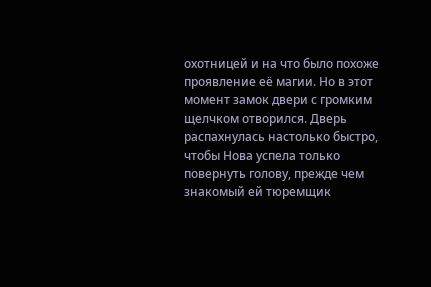охотницей и на что было похоже проявление её магии. Но в этот момент замок двери с громким щелчком отворился. Дверь распахнулась настолько быстро, чтобы Нова успела только повернуть голову, прежде чем знакомый ей тюремщик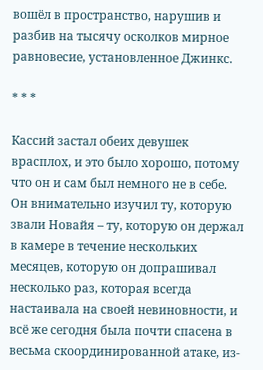вошёл в пространство, нарушив и разбив на тысячу осколков мирное равновесие, установленное Джинкс.

* * *

Кассий застал обеих девушек врасплох, и это было хорошо, потому что он и сам был немного не в себе. Он внимательно изучил ту, которую звали Новайя – ту, которую он держал в камере в течение нескольких месяцев, которую он допрашивал несколько раз, которая всегда настаивала на своей невиновности, и всё же сегодня была почти спасена в весьма скоординированной атаке, из-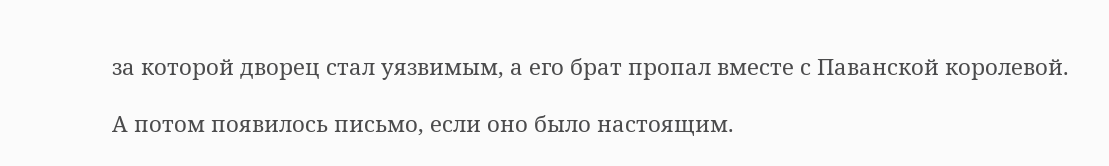за которой дворец стал уязвимым, а его брат пропал вместе с Паванской королевой.

А потом появилось письмо, если оно было настоящим.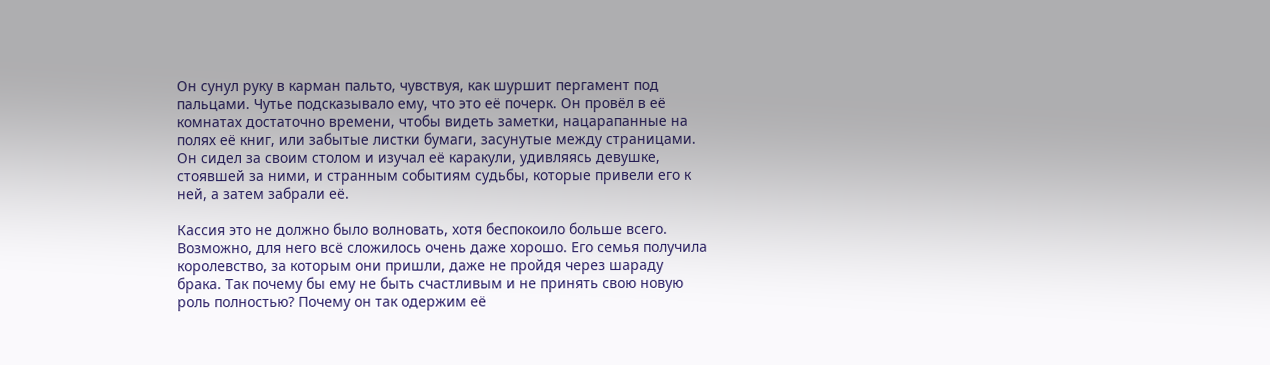Он сунул руку в карман пальто, чувствуя, как шуршит пергамент под пальцами. Чутье подсказывало ему, что это её почерк. Он провёл в её комнатах достаточно времени, чтобы видеть заметки, нацарапанные на полях её книг, или забытые листки бумаги, засунутые между страницами. Он сидел за своим столом и изучал её каракули, удивляясь девушке, стоявшей за ними, и странным событиям судьбы, которые привели его к ней, а затем забрали её.

Кассия это не должно было волновать, хотя беспокоило больше всего. Возможно, для него всё сложилось очень даже хорошо. Его семья получила королевство, за которым они пришли, даже не пройдя через шараду брака. Так почему бы ему не быть счастливым и не принять свою новую роль полностью? Почему он так одержим её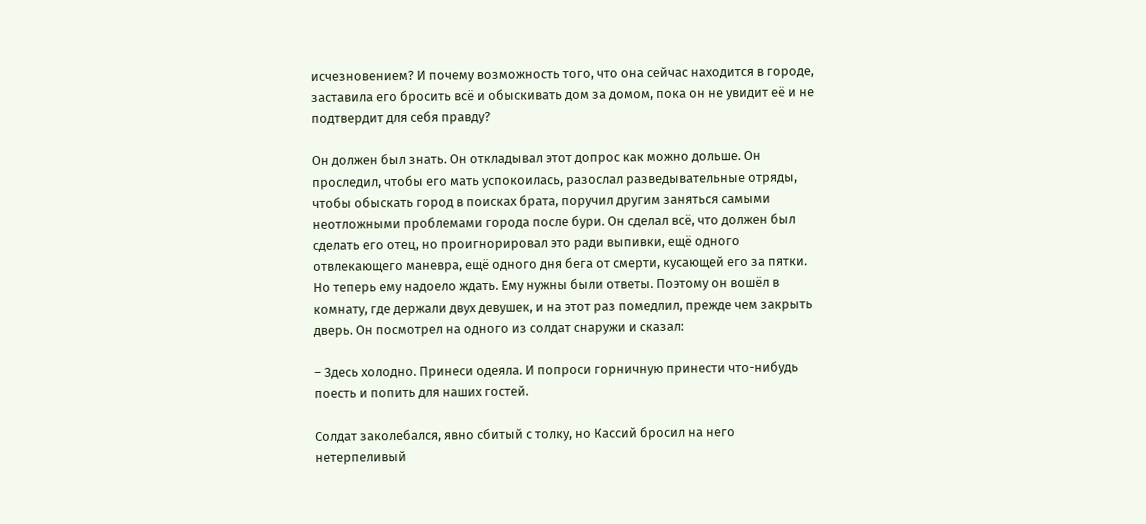исчезновением? И почему возможность того, что она сейчас находится в городе, заставила его бросить всё и обыскивать дом за домом, пока он не увидит её и не подтвердит для себя правду?

Он должен был знать. Он откладывал этот допрос как можно дольше. Он проследил, чтобы его мать успокоилась, разослал разведывательные отряды, чтобы обыскать город в поисках брата, поручил другим заняться самыми неотложными проблемами города после бури. Он сделал всё, что должен был сделать его отец, но проигнорировал это ради выпивки, ещё одного отвлекающего маневра, ещё одного дня бега от смерти, кусающей его за пятки. Но теперь ему надоело ждать. Ему нужны были ответы. Поэтому он вошёл в комнату, где держали двух девушек, и на этот раз помедлил, прежде чем закрыть дверь. Он посмотрел на одного из солдат снаружи и сказал:

– Здесь холодно. Принеси одеяла. И попроси горничную принести что-нибудь поесть и попить для наших гостей.

Солдат заколебался, явно сбитый с толку, но Кассий бросил на него нетерпеливый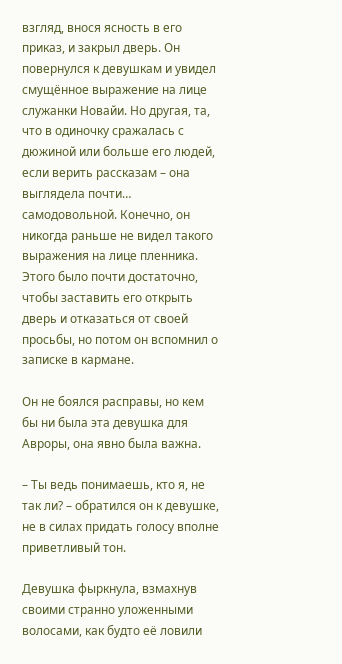взгляд, внося ясность в его приказ, и закрыл дверь. Он повернулся к девушкам и увидел смущённое выражение на лице служанки Новайи. Но другая, та, что в одиночку сражалась с дюжиной или больше его людей, если верить рассказам – она выглядела почти… самодовольной. Конечно, он никогда раньше не видел такого выражения на лице пленника. Этого было почти достаточно, чтобы заставить его открыть дверь и отказаться от своей просьбы, но потом он вспомнил о записке в кармане.

Он не боялся расправы, но кем бы ни была эта девушка для Авроры, она явно была важна.

– Ты ведь понимаешь, кто я, не так ли? – обратился он к девушке, не в силах придать голосу вполне приветливый тон.

Девушка фыркнула, взмахнув своими странно уложенными волосами, как будто её ловили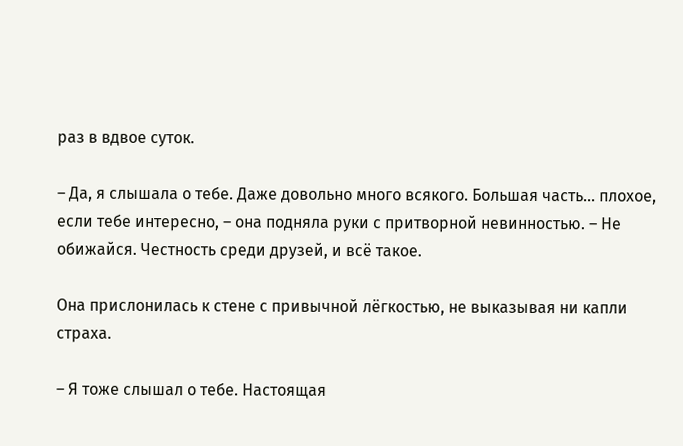раз в вдвое суток.

– Да, я слышала о тебе. Даже довольно много всякого. Большая часть… плохое, если тебе интересно, – она подняла руки с притворной невинностью. – Не обижайся. Честность среди друзей, и всё такое.

Она прислонилась к стене с привычной лёгкостью, не выказывая ни капли страха.

– Я тоже слышал о тебе. Настоящая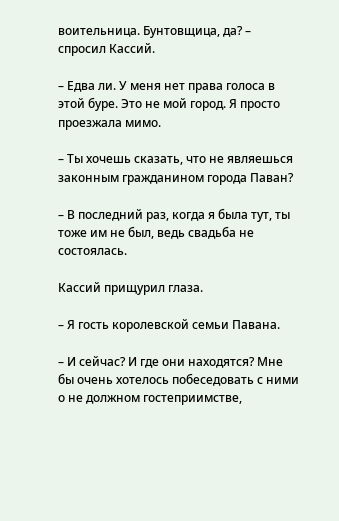воительница. Бунтовщица, да? – спросил Кассий.

– Едва ли. У меня нет права голоса в этой буре. Это не мой город. Я просто проезжала мимо.

– Ты хочешь сказать, что не являешься законным гражданином города Паван?

– В последний раз, когда я была тут, ты тоже им не был, ведь свадьба не состоялась.

Кассий прищурил глаза.

– Я гость королевской семьи Павана.

– И сейчас? И где они находятся? Мне бы очень хотелось побеседовать с ними о не должном гостеприимстве,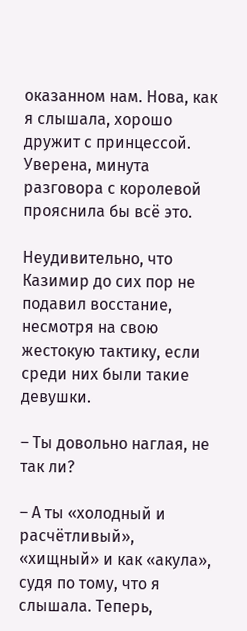оказанном нам. Нова, как я слышала, хорошо дружит с принцессой. Уверена, минута разговора с королевой прояснила бы всё это.

Неудивительно, что Казимир до сих пор не подавил восстание, несмотря на свою жестокую тактику, если среди них были такие девушки.

– Ты довольно наглая, не так ли?

– А ты «холодный и расчётливый», «хищный» и как «акула», судя по тому, что я слышала. Теперь,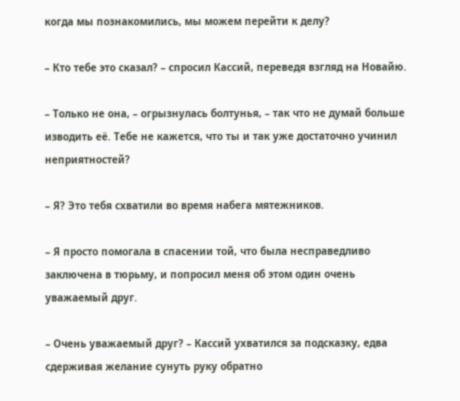когда мы познакомились, мы можем перейти к делу?

– Кто тебе это сказал? – спросил Кассий, переведя взгляд на Новайю.

– Только не она, – огрызнулась болтунья, – так что не думай больше изводить её. Тебе не кажется, что ты и так уже достаточно учинил неприятностей?

– Я? Это тебя схватили во время набега мятежников.

– Я просто помогала в спасении той, что была несправедливо заключена в тюрьму, и попросил меня об этом один очень уважаемый друг.

– Очень уважаемый друг? – Кассий ухватился за подсказку, едва сдерживая желание сунуть руку обратно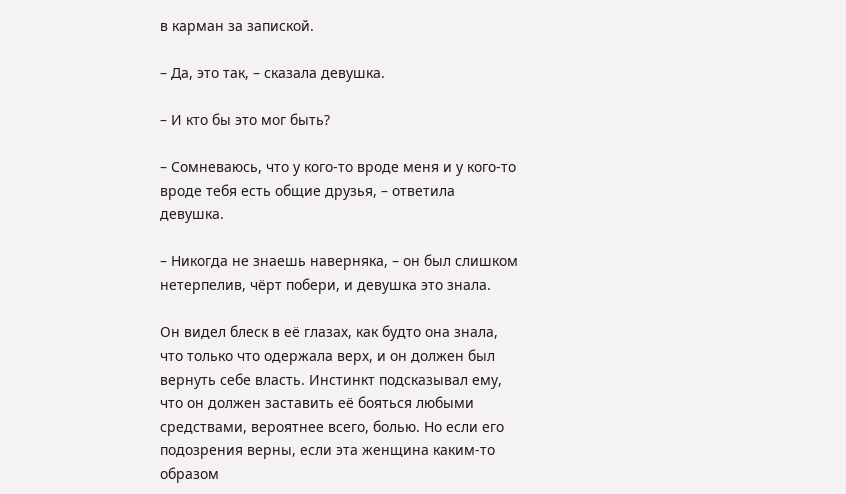в карман за запиской.

– Да, это так, – сказала девушка.

– И кто бы это мог быть?

– Сомневаюсь, что у кого-то вроде меня и у кого-то вроде тебя есть общие друзья, – ответила девушка.

– Никогда не знаешь наверняка, – он был слишком нетерпелив, чёрт побери, и девушка это знала.

Он видел блеск в её глазах, как будто она знала, что только что одержала верх, и он должен был вернуть себе власть. Инстинкт подсказывал ему, что он должен заставить её бояться любыми средствами, вероятнее всего, болью. Но если его подозрения верны, если эта женщина каким-то образом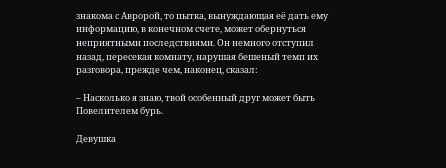знакома с Авророй, то пытка, вынуждающая её дать ему информацию, в конечном счете, может обернуться неприятными последствиями. Он немного отступил назад, пересекая комнату, нарушая бешеный темп их разговора, прежде чем, наконец, сказал:

– Насколько я знаю, твой особенный друг может быть Повелителем бурь.

Девушка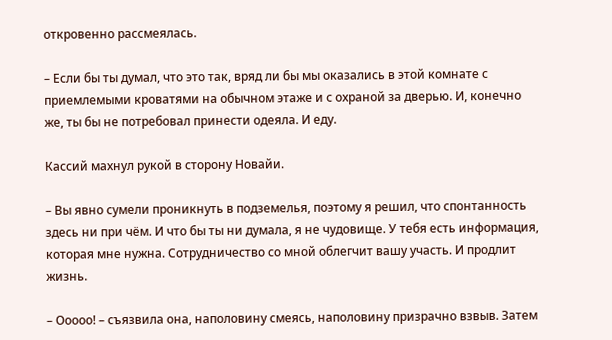откровенно рассмеялась.

– Если бы ты думал, что это так, вряд ли бы мы оказались в этой комнате с приемлемыми кроватями на обычном этаже и с охраной за дверью. И, конечно же, ты бы не потребовал принести одеяла. И еду.

Кассий махнул рукой в сторону Новайи.

– Вы явно сумели проникнуть в подземелья, поэтому я решил, что спонтанность здесь ни при чём. И что бы ты ни думала, я не чудовище. У тебя есть информация, которая мне нужна. Сотрудничество со мной облегчит вашу участь. И продлит жизнь.

– Ооооо! – съязвила она, наполовину смеясь, наполовину призрачно взвыв. Затем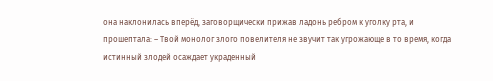она наклонилась вперёд, заговорщически прижав ладонь ребром к уголку рта, и прошептала: – Твой монолог злого повелителя не звучит так угрожающе в то время, когда истинный злодей осаждает украденный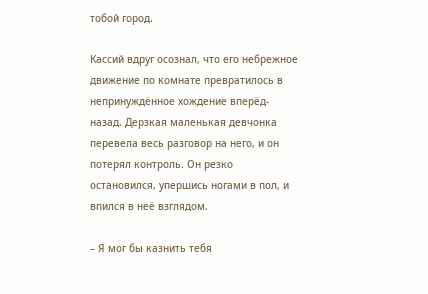тобой город.

Кассий вдруг осознал, что его небрежное движение по комнате превратилось в непринуждённое хождение вперёд-назад. Дерзкая маленькая девчонка перевела весь разговор на него, и он потерял контроль. Он резко остановился, упершись ногами в пол, и впился в неё взглядом.

– Я мог бы казнить тебя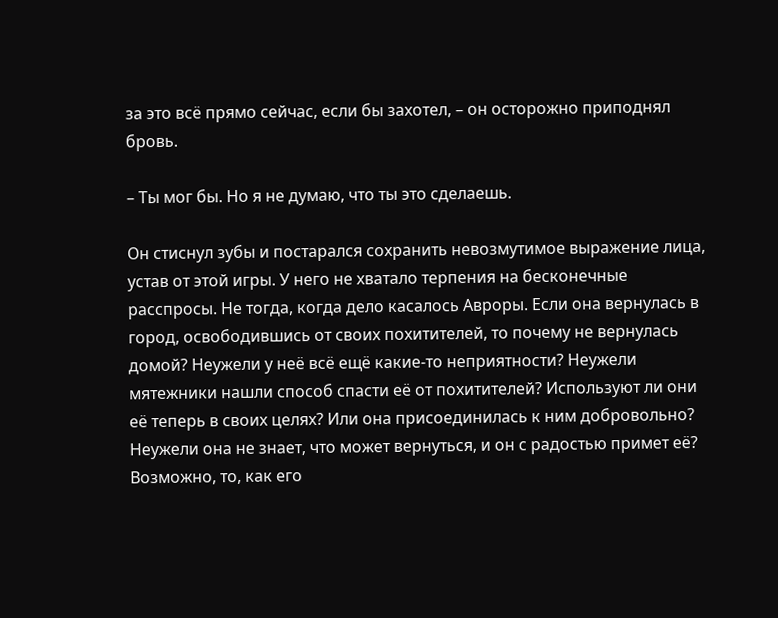за это всё прямо сейчас, если бы захотел, – он осторожно приподнял бровь.

– Ты мог бы. Но я не думаю, что ты это сделаешь.

Он стиснул зубы и постарался сохранить невозмутимое выражение лица, устав от этой игры. У него не хватало терпения на бесконечные расспросы. Не тогда, когда дело касалось Авроры. Если она вернулась в город, освободившись от своих похитителей, то почему не вернулась домой? Неужели у неё всё ещё какие-то неприятности? Неужели мятежники нашли способ спасти её от похитителей? Используют ли они её теперь в своих целях? Или она присоединилась к ним добровольно? Неужели она не знает, что может вернуться, и он с радостью примет её? Возможно, то, как его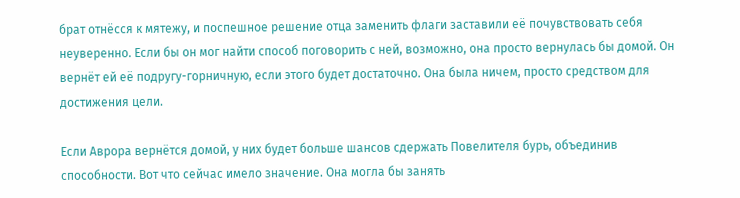брат отнёсся к мятежу, и поспешное решение отца заменить флаги заставили её почувствовать себя неуверенно. Если бы он мог найти способ поговорить с ней, возможно, она просто вернулась бы домой. Он вернёт ей её подругу-горничную, если этого будет достаточно. Она была ничем, просто средством для достижения цели.

Если Аврора вернётся домой, у них будет больше шансов сдержать Повелителя бурь, объединив способности. Вот что сейчас имело значение. Она могла бы занять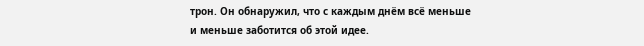трон. Он обнаружил, что с каждым днём всё меньше и меньше заботится об этой идее.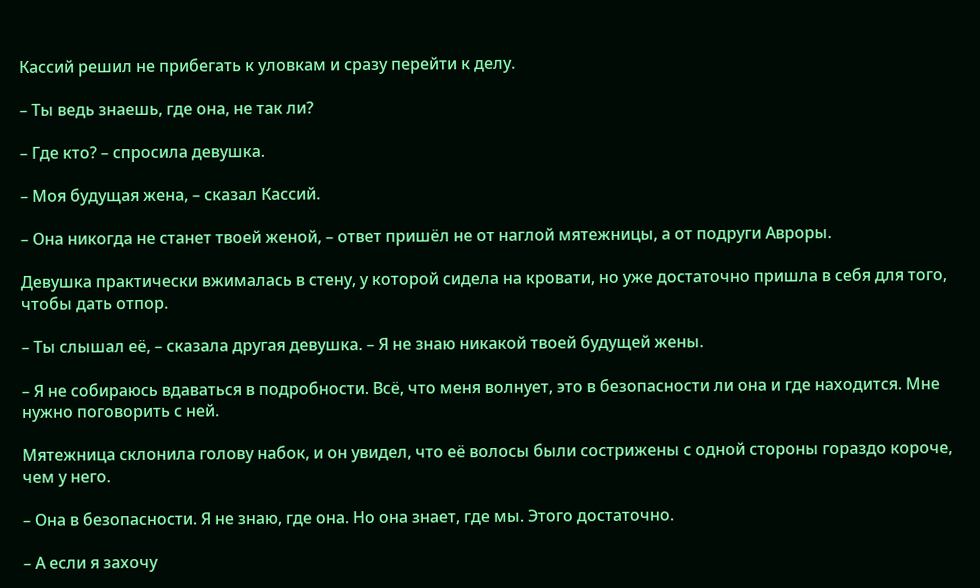Кассий решил не прибегать к уловкам и сразу перейти к делу.

– Ты ведь знаешь, где она, не так ли?

– Где кто? – спросила девушка.

– Моя будущая жена, – сказал Кассий.

– Она никогда не станет твоей женой, – ответ пришёл не от наглой мятежницы, а от подруги Авроры.

Девушка практически вжималась в стену, у которой сидела на кровати, но уже достаточно пришла в себя для того, чтобы дать отпор.

– Ты слышал её, – сказала другая девушка. – Я не знаю никакой твоей будущей жены.

– Я не собираюсь вдаваться в подробности. Всё, что меня волнует, это в безопасности ли она и где находится. Мне нужно поговорить с ней.

Мятежница склонила голову набок, и он увидел, что её волосы были сострижены с одной стороны гораздо короче, чем у него.

– Она в безопасности. Я не знаю, где она. Но она знает, где мы. Этого достаточно.

– А если я захочу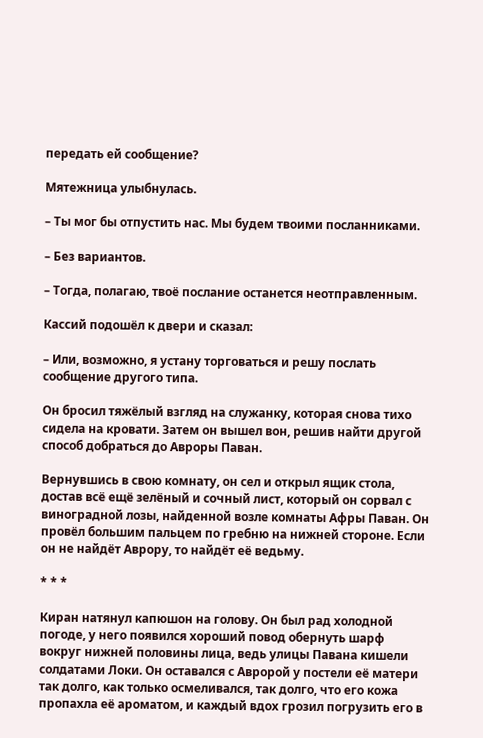передать ей сообщение?

Мятежница улыбнулась.

– Ты мог бы отпустить нас. Мы будем твоими посланниками.

– Без вариантов.

– Тогда, полагаю, твоё послание останется неотправленным.

Кассий подошёл к двери и сказал:

– Или, возможно, я устану торговаться и решу послать сообщение другого типа.

Он бросил тяжёлый взгляд на служанку, которая снова тихо сидела на кровати. Затем он вышел вон, решив найти другой способ добраться до Авроры Паван.

Вернувшись в свою комнату, он сел и открыл ящик стола, достав всё ещё зелёный и сочный лист, который он сорвал с виноградной лозы, найденной возле комнаты Афры Паван. Он провёл большим пальцем по гребню на нижней стороне. Если он не найдёт Аврору, то найдёт её ведьму.

* * *

Киран натянул капюшон на голову. Он был рад холодной погоде, у него появился хороший повод обернуть шарф вокруг нижней половины лица, ведь улицы Павана кишели солдатами Локи. Он оставался с Авророй у постели её матери так долго, как только осмеливался, так долго, что его кожа пропахла её ароматом, и каждый вдох грозил погрузить его в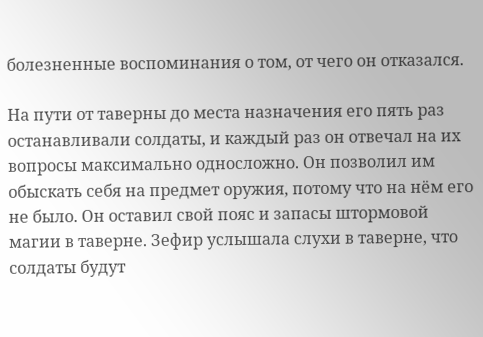болезненные воспоминания о том, от чего он отказался.

На пути от таверны до места назначения его пять раз останавливали солдаты, и каждый раз он отвечал на их вопросы максимально односложно. Он позволил им обыскать себя на предмет оружия, потому что на нём его не было. Он оставил свой пояс и запасы штормовой магии в таверне. Зефир услышала слухи в таверне, что солдаты будут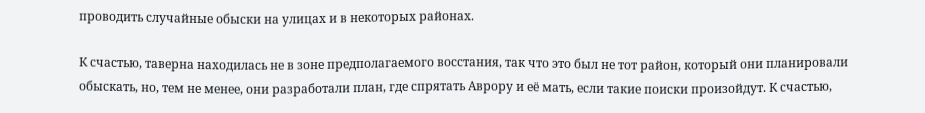проводить случайные обыски на улицах и в некоторых районах.

К счастью, таверна находилась не в зоне предполагаемого восстания, так что это был не тот район, который они планировали обыскать, но, тем не менее, они разработали план, где спрятать Аврору и её мать, если такие поиски произойдут. К счастью,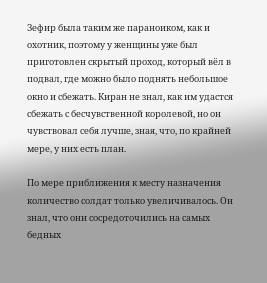Зефир была таким же параноиком, как и охотник, поэтому у женщины уже был приготовлен скрытый проход, который вёл в подвал, где можно было поднять небольшое окно и сбежать. Киран не знал, как им удастся сбежать с бесчувственной королевой, но он чувствовал себя лучше, зная, что, по крайней мере, у них есть план.

По мере приближения к месту назначения количество солдат только увеличивалось. Он знал, что они сосредоточились на самых бедных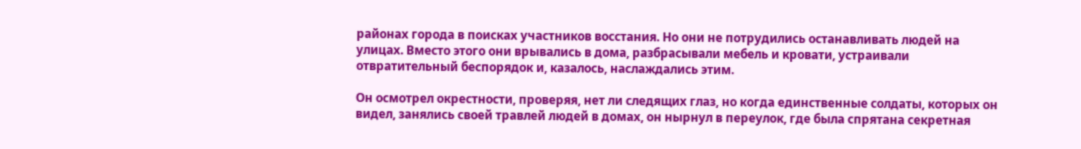районах города в поисках участников восстания. Но они не потрудились останавливать людей на улицах. Вместо этого они врывались в дома, разбрасывали мебель и кровати, устраивали отвратительный беспорядок и, казалось, наслаждались этим.

Он осмотрел окрестности, проверяя, нет ли следящих глаз, но когда единственные солдаты, которых он видел, занялись своей травлей людей в домах, он нырнул в переулок, где была спрятана секретная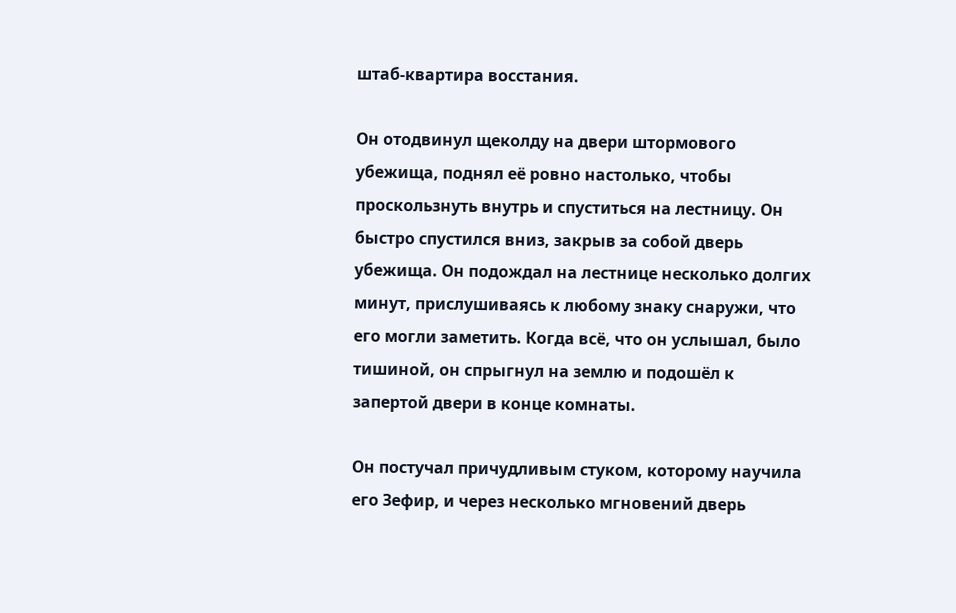штаб-квартира восстания.

Он отодвинул щеколду на двери штормового убежища, поднял её ровно настолько, чтобы проскользнуть внутрь и спуститься на лестницу. Он быстро спустился вниз, закрыв за собой дверь убежища. Он подождал на лестнице несколько долгих минут, прислушиваясь к любому знаку снаружи, что его могли заметить. Когда всё, что он услышал, было тишиной, он спрыгнул на землю и подошёл к запертой двери в конце комнаты.

Он постучал причудливым стуком, которому научила его Зефир, и через несколько мгновений дверь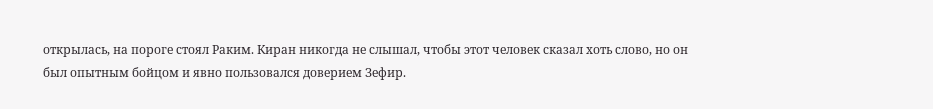открылась, на пороге стоял Раким. Киран никогда не слышал, чтобы этот человек сказал хоть слово, но он был опытным бойцом и явно пользовался доверием Зефир.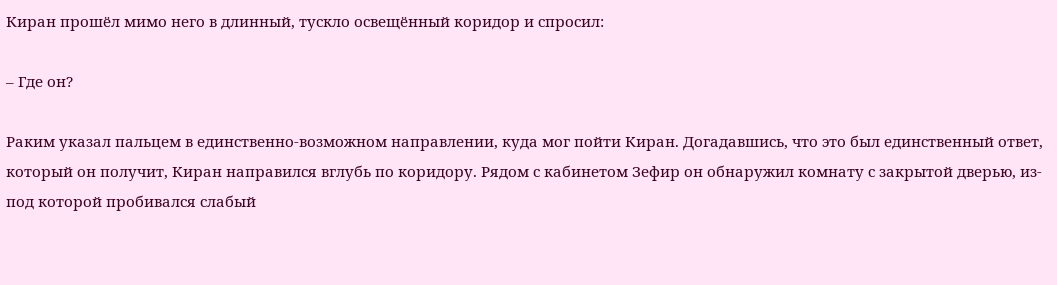Киран прошёл мимо него в длинный, тускло освещённый коридор и спросил:

– Где он?

Раким указал пальцем в единственно-возможном направлении, куда мог пойти Киран. Догадавшись, что это был единственный ответ, который он получит, Киран направился вглубь по коридору. Рядом с кабинетом Зефир он обнаружил комнату с закрытой дверью, из-под которой пробивался слабый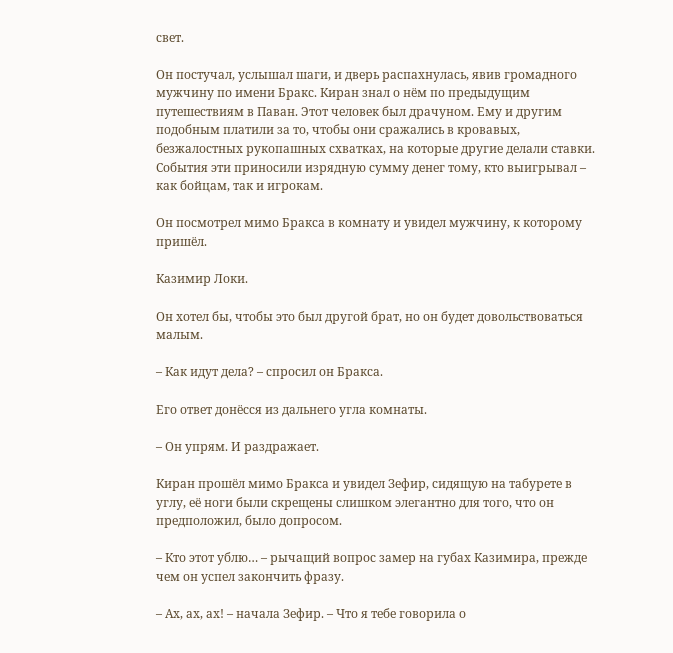свет.

Он постучал, услышал шаги, и дверь распахнулась, явив громадного мужчину по имени Бракс. Киран знал о нём по предыдущим путешествиям в Паван. Этот человек был драчуном. Ему и другим подобным платили за то, чтобы они сражались в кровавых, безжалостных рукопашных схватках, на которые другие делали ставки. События эти приносили изрядную сумму денег тому, кто выигрывал – как бойцам, так и игрокам.

Он посмотрел мимо Бракса в комнату и увидел мужчину, к которому пришёл.

Казимир Локи.

Он хотел бы, чтобы это был другой брат, но он будет довольствоваться малым.

– Как идут дела? – спросил он Бракса.

Его ответ донёсся из дальнего угла комнаты.

– Он упрям. И раздражает.

Киран прошёл мимо Бракса и увидел Зефир, сидящую на табурете в углу, её ноги были скрещены слишком элегантно для того, что он предположил, было допросом.

– Кто этот ублю… – рычащий вопрос замер на губах Казимира, прежде чем он успел закончить фразу.

– Ах, ах, ах! – начала Зефир. – Что я тебе говорила о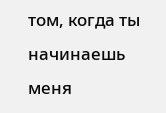том, когда ты начинаешь меня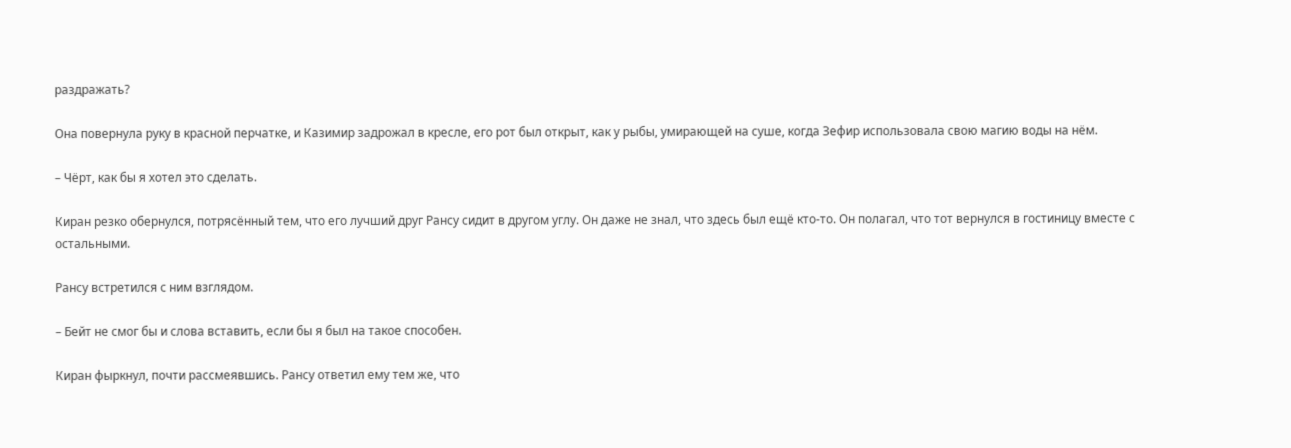раздражать?

Она повернула руку в красной перчатке, и Казимир задрожал в кресле, его рот был открыт, как у рыбы, умирающей на суше, когда Зефир использовала свою магию воды на нём.

– Чёрт, как бы я хотел это сделать.

Киран резко обернулся, потрясённый тем, что его лучший друг Рансу сидит в другом углу. Он даже не знал, что здесь был ещё кто-то. Он полагал, что тот вернулся в гостиницу вместе с остальными.

Рансу встретился с ним взглядом.

– Бейт не смог бы и слова вставить, если бы я был на такое способен.

Киран фыркнул, почти рассмеявшись. Рансу ответил ему тем же, что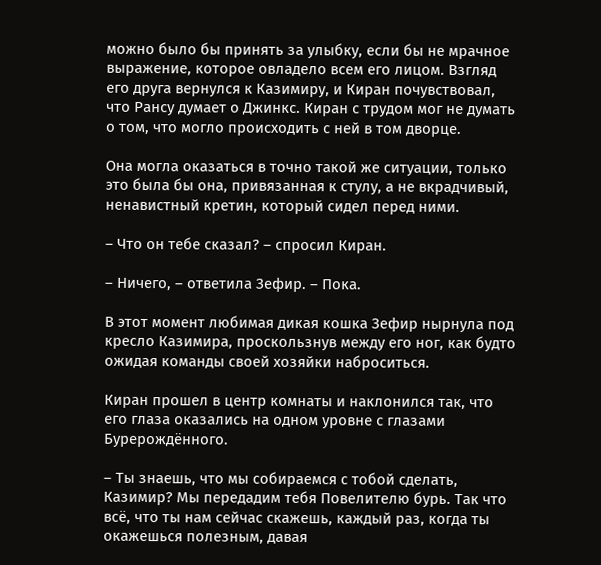можно было бы принять за улыбку, если бы не мрачное выражение, которое овладело всем его лицом. Взгляд его друга вернулся к Казимиру, и Киран почувствовал, что Рансу думает о Джинкс. Киран с трудом мог не думать о том, что могло происходить с ней в том дворце.

Она могла оказаться в точно такой же ситуации, только это была бы она, привязанная к стулу, а не вкрадчивый, ненавистный кретин, который сидел перед ними.

– Что он тебе сказал? – спросил Киран.

– Ничего, – ответила Зефир. – Пока.

В этот момент любимая дикая кошка Зефир нырнула под кресло Казимира, проскользнув между его ног, как будто ожидая команды своей хозяйки наброситься.

Киран прошел в центр комнаты и наклонился так, что его глаза оказались на одном уровне с глазами Бурерождённого.

– Ты знаешь, что мы собираемся с тобой сделать, Казимир? Мы передадим тебя Повелителю бурь. Так что всё, что ты нам сейчас скажешь, каждый раз, когда ты окажешься полезным, давая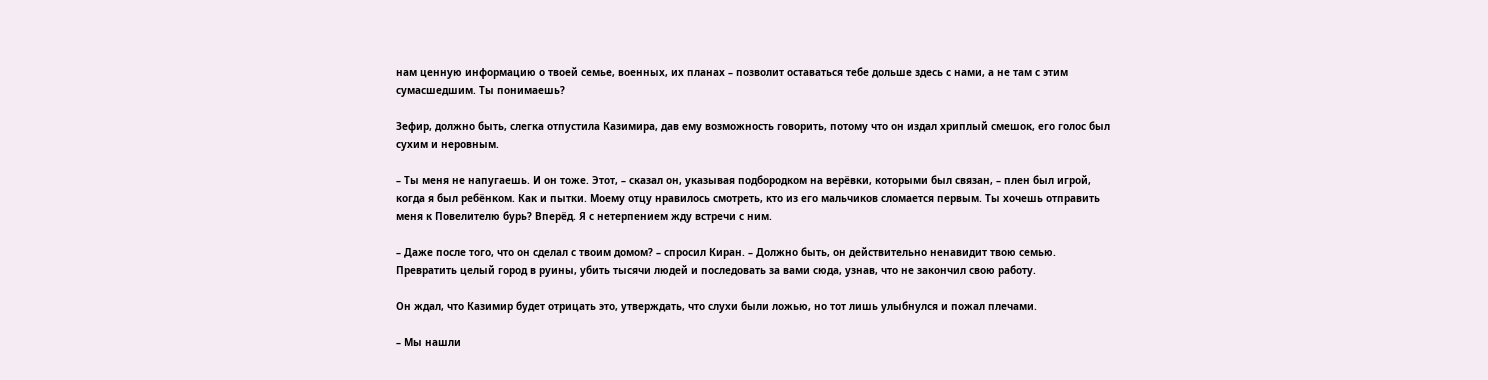нам ценную информацию о твоей семье, военных, их планах – позволит оставаться тебе дольше здесь с нами, а не там с этим сумасшедшим. Ты понимаешь?

Зефир, должно быть, слегка отпустила Казимира, дав ему возможность говорить, потому что он издал хриплый смешок, его голос был сухим и неровным.

– Ты меня не напугаешь. И он тоже. Этот, – сказал он, указывая подбородком на верёвки, которыми был связан, – плен был игрой, когда я был ребёнком. Как и пытки. Моему отцу нравилось смотреть, кто из его мальчиков сломается первым. Ты хочешь отправить меня к Повелителю бурь? Вперёд. Я с нетерпением жду встречи с ним.

– Даже после того, что он сделал с твоим домом? – спросил Киран. – Должно быть, он действительно ненавидит твою семью. Превратить целый город в руины, убить тысячи людей и последовать за вами сюда, узнав, что не закончил свою работу.

Он ждал, что Казимир будет отрицать это, утверждать, что слухи были ложью, но тот лишь улыбнулся и пожал плечами.

– Мы нашли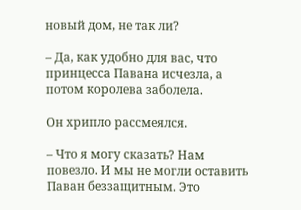новый дом, не так ли?

– Да, как удобно для вас, что принцесса Павана исчезла, а потом королева заболела.

Он хрипло рассмеялся.

– Что я могу сказать? Нам повезло. И мы не могли оставить Паван беззащитным. Это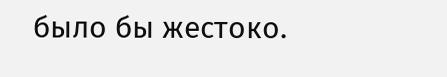было бы жестоко.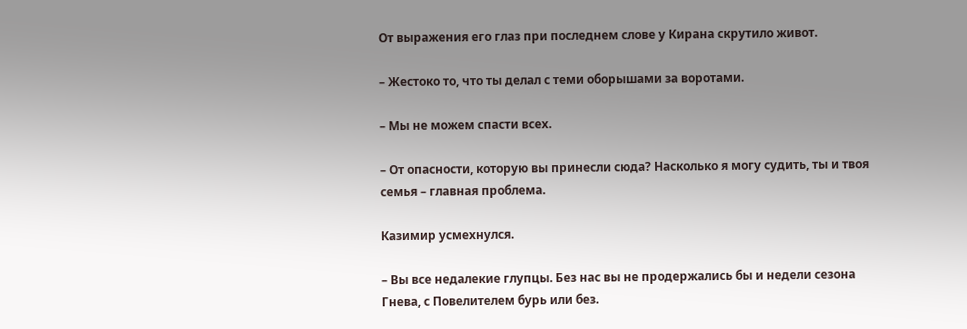От выражения его глаз при последнем слове у Кирана скрутило живот.

– Жестоко то, что ты делал с теми оборышами за воротами.

– Мы не можем спасти всех.

– От опасности, которую вы принесли сюда? Насколько я могу судить, ты и твоя семья – главная проблема.

Казимир усмехнулся.

– Вы все недалекие глупцы. Без нас вы не продержались бы и недели сезона Гнева, с Повелителем бурь или без.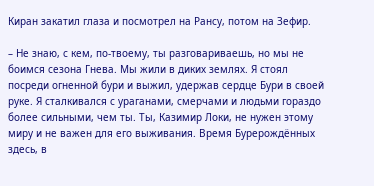Киран закатил глаза и посмотрел на Рансу, потом на Зефир.

– Не знаю, с кем, по-твоему, ты разговариваешь, но мы не боимся сезона Гнева. Мы жили в диких землях. Я стоял посреди огненной бури и выжил, удержав сердце Бури в своей руке. Я сталкивался с ураганами, смерчами и людьми гораздо более сильными, чем ты. Ты, Казимир Локи, не нужен этому миру и не важен для его выживания. Время Бурерождённых здесь, в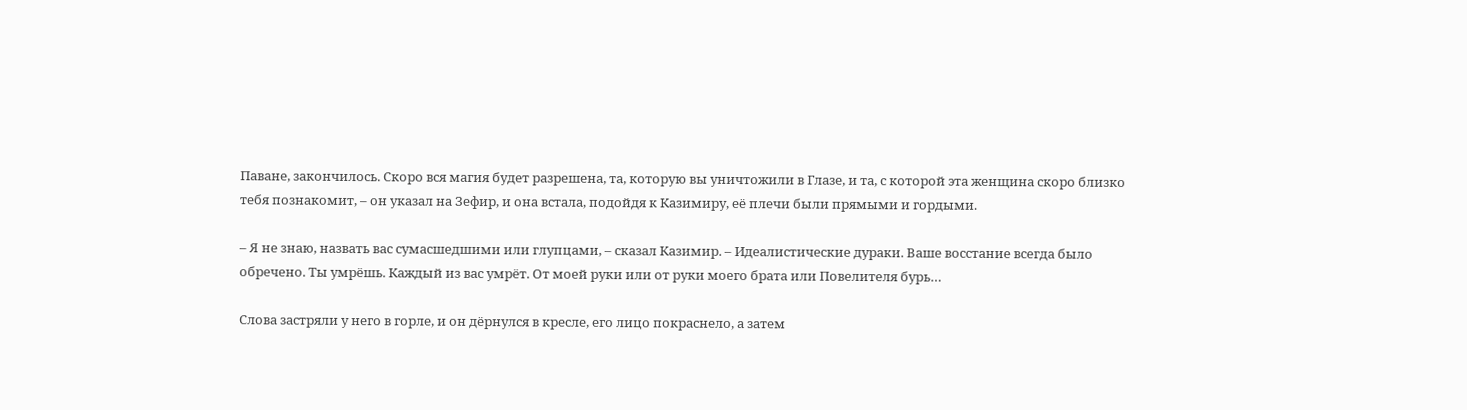Паване, закончилось. Скоро вся магия будет разрешена, та, которую вы уничтожили в Глазе, и та, с которой эта женщина скоро близко тебя познакомит, – он указал на Зефир, и она встала, подойдя к Казимиру, её плечи были прямыми и гордыми.

– Я не знаю, назвать вас сумасшедшими или глупцами, – сказал Казимир. – Идеалистические дураки. Ваше восстание всегда было обречено. Ты умрёшь. Каждый из вас умрёт. От моей руки или от руки моего брата или Повелителя бурь…

Слова застряли у него в горле, и он дёрнулся в кресле, его лицо покраснело, а затем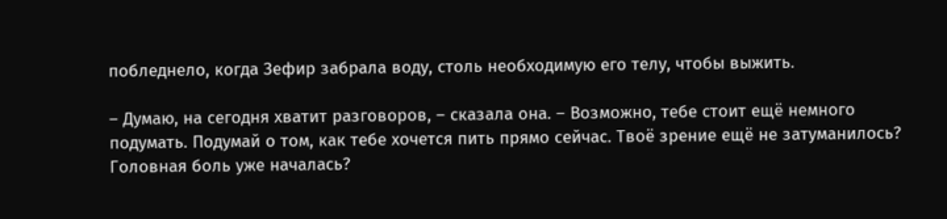побледнело, когда Зефир забрала воду, столь необходимую его телу, чтобы выжить.

– Думаю, на сегодня хватит разговоров, – сказала она. – Возможно, тебе стоит ещё немного подумать. Подумай о том, как тебе хочется пить прямо сейчас. Твоё зрение ещё не затуманилось? Головная боль уже началась?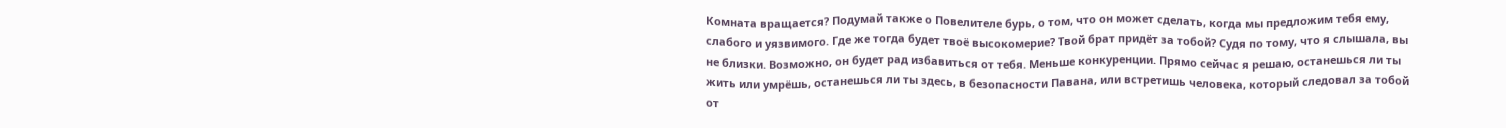Комната вращается? Подумай также о Повелителе бурь, о том, что он может сделать, когда мы предложим тебя ему, слабого и уязвимого. Где же тогда будет твоё высокомерие? Твой брат придёт за тобой? Судя по тому, что я слышала, вы не близки. Возможно, он будет рад избавиться от тебя. Меньше конкуренции. Прямо сейчас я решаю, останешься ли ты жить или умрёшь, останешься ли ты здесь, в безопасности Павана, или встретишь человека, который следовал за тобой от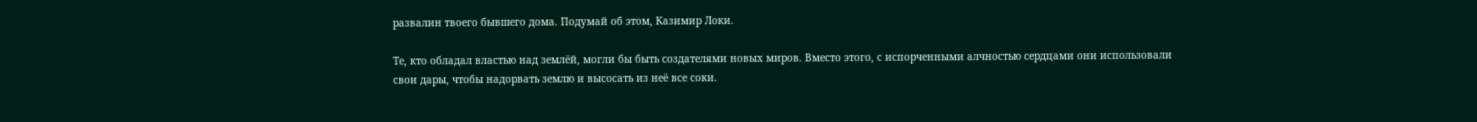развалин твоего бывшего дома. Подумай об этом, Казимир Локи.

Те, кто обладал властью над землёй, могли бы быть создателями новых миров. Вместо этого, с испорченными алчностью сердцами они использовали свои дары, чтобы надорвать землю и высосать из неё все соки.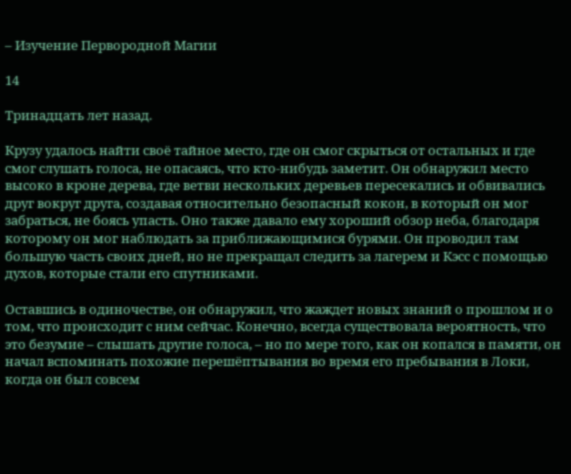– Изучение Первородной Магии

14

Тринадцать лет назад.

Крузу удалось найти своё тайное место, где он смог скрыться от остальных и где смог слушать голоса, не опасаясь, что кто-нибудь заметит. Он обнаружил место высоко в кроне дерева, где ветви нескольких деревьев пересекались и обвивались друг вокруг друга, создавая относительно безопасный кокон, в который он мог забраться, не боясь упасть. Оно также давало ему хороший обзор неба, благодаря которому он мог наблюдать за приближающимися бурями. Он проводил там большую часть своих дней, но не прекращал следить за лагерем и Кэсс с помощью духов, которые стали его спутниками.

Оставшись в одиночестве, он обнаружил, что жаждет новых знаний о прошлом и о том, что происходит с ним сейчас. Конечно, всегда существовала вероятность, что это безумие – слышать другие голоса, – но по мере того, как он копался в памяти, он начал вспоминать похожие перешёптывания во время его пребывания в Локи, когда он был совсем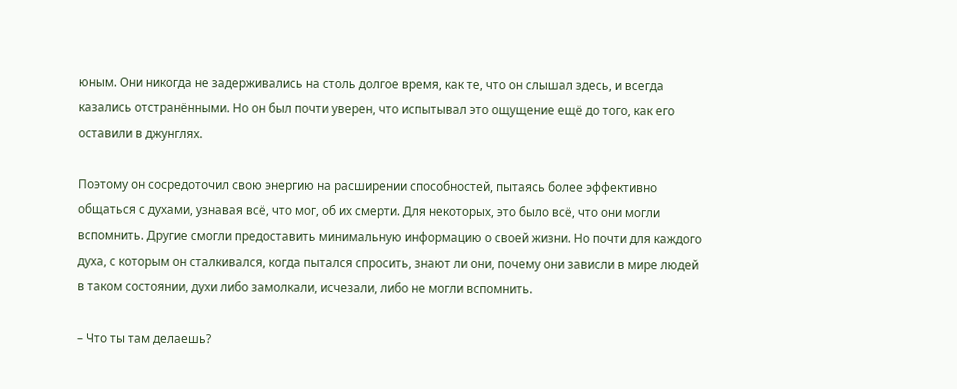юным. Они никогда не задерживались на столь долгое время, как те, что он слышал здесь, и всегда казались отстранёнными. Но он был почти уверен, что испытывал это ощущение ещё до того, как его оставили в джунглях.

Поэтому он сосредоточил свою энергию на расширении способностей, пытаясь более эффективно общаться с духами, узнавая всё, что мог, об их смерти. Для некоторых, это было всё, что они могли вспомнить. Другие смогли предоставить минимальную информацию о своей жизни. Но почти для каждого духа, с которым он сталкивался, когда пытался спросить, знают ли они, почему они зависли в мире людей в таком состоянии, духи либо замолкали, исчезали, либо не могли вспомнить.

– Что ты там делаешь?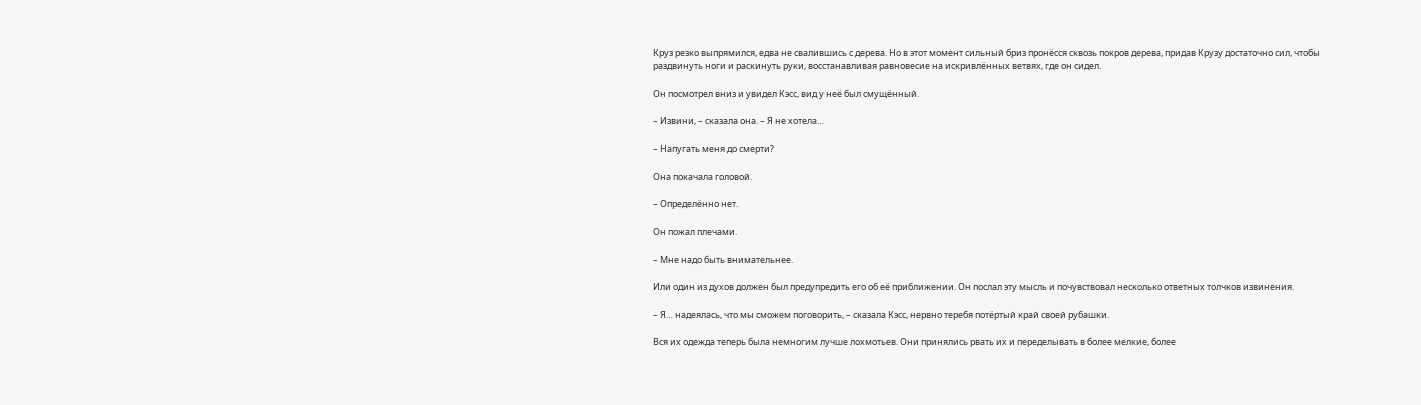Круз резко выпрямился, едва не свалившись с дерева. Но в этот момент сильный бриз пронёсся сквозь покров дерева, придав Крузу достаточно сил, чтобы раздвинуть ноги и раскинуть руки, восстанавливая равновесие на искривлённых ветвях, где он сидел.

Он посмотрел вниз и увидел Кэсс, вид у неё был смущённый.

– Извини, – сказала она. – Я не хотела…

– Напугать меня до смерти?

Она покачала головой.

– Определённо нет.

Он пожал плечами.

– Мне надо быть внимательнее.

Или один из духов должен был предупредить его об её приближении. Он послал эту мысль и почувствовал несколько ответных толчков извинения.

– Я… надеялась, что мы сможем поговорить, – сказала Кэсс, нервно теребя потёртый край своей рубашки.

Вся их одежда теперь была немногим лучше лохмотьев. Они принялись рвать их и переделывать в более мелкие, более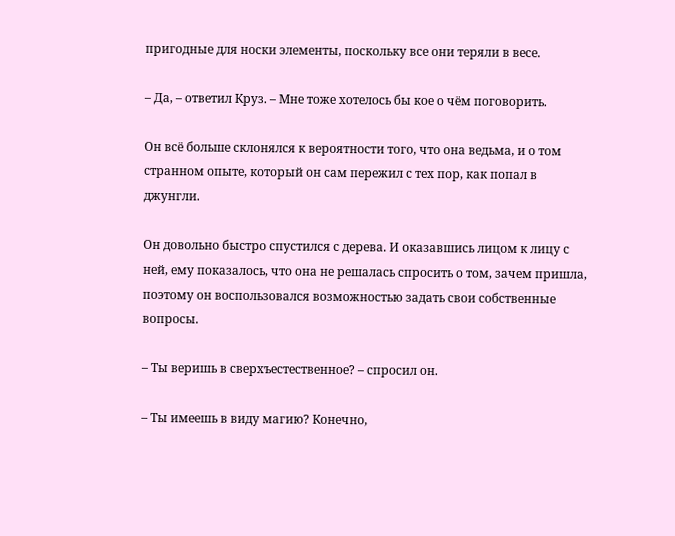пригодные для носки элементы, поскольку все они теряли в весе.

– Да, – ответил Круз. – Мне тоже хотелось бы кое о чём поговорить.

Он всё больше склонялся к вероятности того, что она ведьма, и о том странном опыте, который он сам пережил с тех пор, как попал в джунгли.

Он довольно быстро спустился с дерева. И оказавшись лицом к лицу с ней, ему показалось, что она не решалась спросить о том, зачем пришла, поэтому он воспользовался возможностью задать свои собственные вопросы.

– Ты веришь в сверхъестественное? – спросил он.

– Ты имеешь в виду магию? Конечно,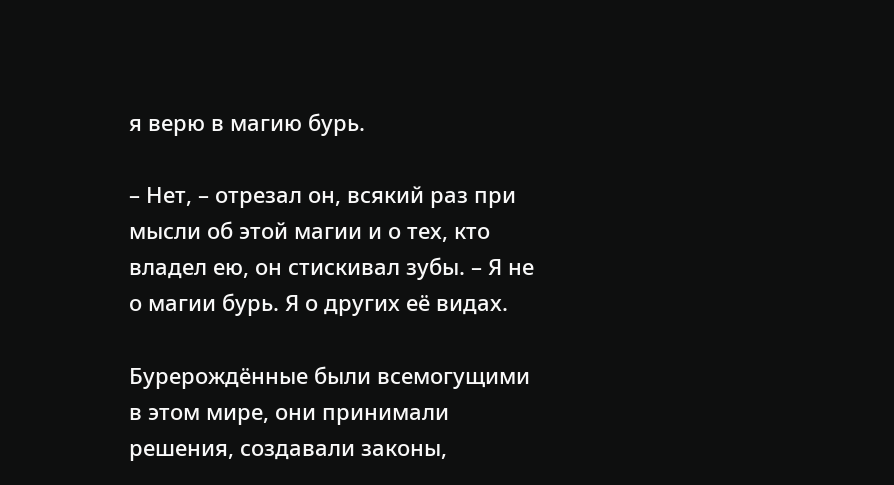я верю в магию бурь.

– Нет, – отрезал он, всякий раз при мысли об этой магии и о тех, кто владел ею, он стискивал зубы. – Я не о магии бурь. Я о других её видах.

Бурерождённые были всемогущими в этом мире, они принимали решения, создавали законы,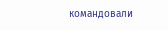командовали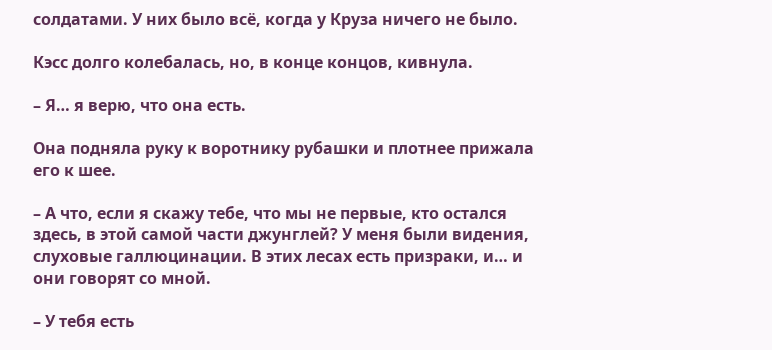солдатами. У них было всё, когда у Круза ничего не было.

Кэсс долго колебалась, но, в конце концов, кивнула.

– Я… я верю, что она есть.

Она подняла руку к воротнику рубашки и плотнее прижала его к шее.

– А что, если я скажу тебе, что мы не первые, кто остался здесь, в этой самой части джунглей? У меня были видения, слуховые галлюцинации. В этих лесах есть призраки, и… и они говорят со мной.

– У тебя есть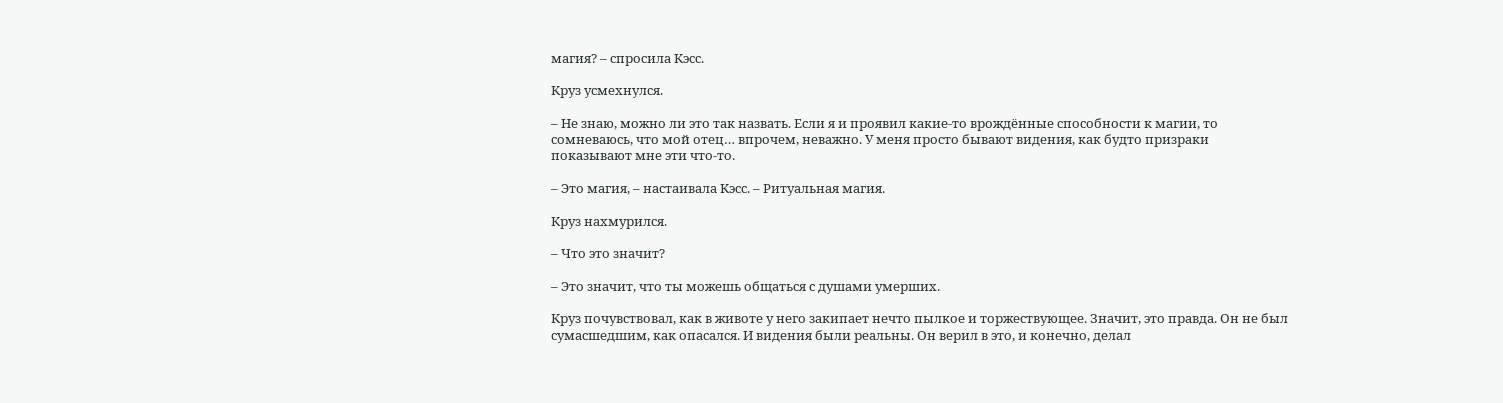магия? – спросила Кэсс.

Круз усмехнулся.

– Не знаю, можно ли это так назвать. Если я и проявил какие-то врождённые способности к магии, то сомневаюсь, что мой отец… впрочем, неважно. У меня просто бывают видения, как будто призраки показывают мне эти что-то.

– Это магия, – настаивала Кэсс. – Ритуальная магия.

Круз нахмурился.

– Что это значит?

– Это значит, что ты можешь общаться с душами умерших.

Круз почувствовал, как в животе у него закипает нечто пылкое и торжествующее. Значит, это правда. Он не был сумасшедшим, как опасался. И видения были реальны. Он верил в это, и конечно, делал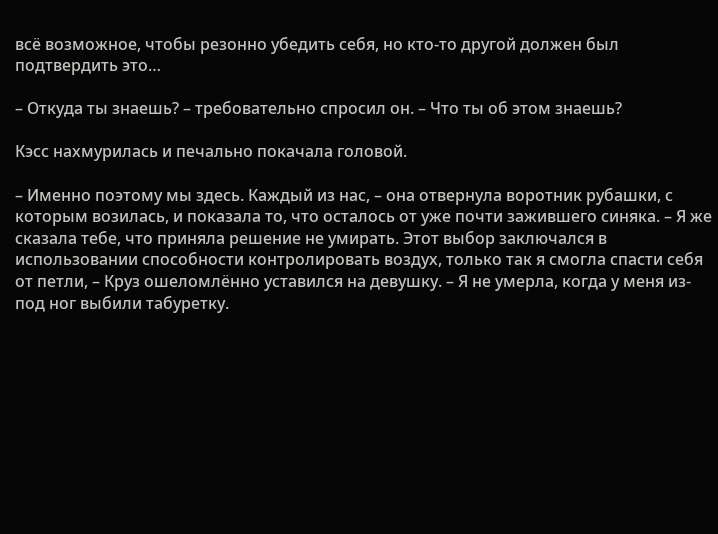всё возможное, чтобы резонно убедить себя, но кто-то другой должен был подтвердить это…

– Откуда ты знаешь? – требовательно спросил он. – Что ты об этом знаешь?

Кэсс нахмурилась и печально покачала головой.

– Именно поэтому мы здесь. Каждый из нас, – она отвернула воротник рубашки, с которым возилась, и показала то, что осталось от уже почти зажившего синяка. – Я же сказала тебе, что приняла решение не умирать. Этот выбор заключался в использовании способности контролировать воздух, только так я смогла спасти себя от петли, – Круз ошеломлённо уставился на девушку. – Я не умерла, когда у меня из-под ног выбили табуретку.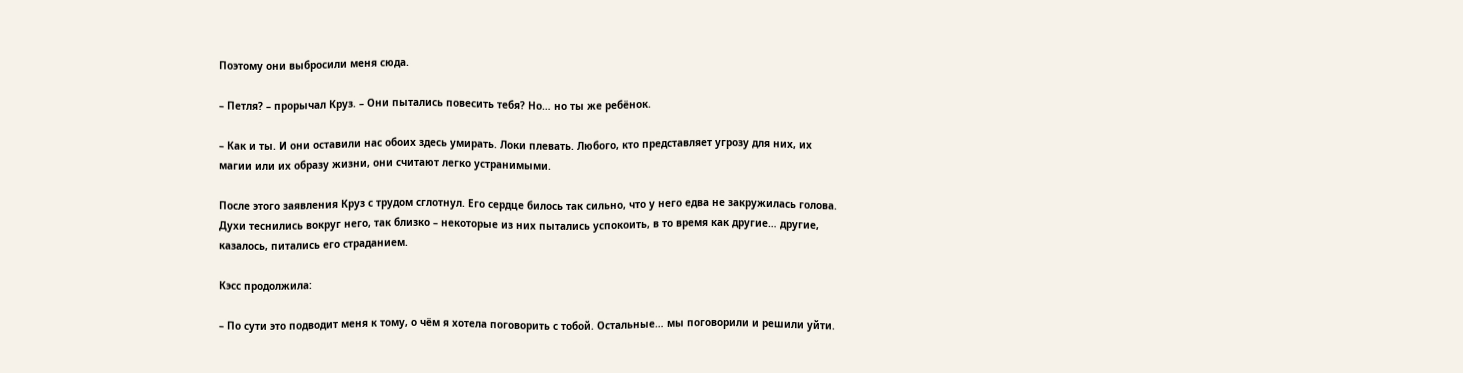Поэтому они выбросили меня сюда.

– Петля? – прорычал Круз. – Они пытались повесить тебя? Но… но ты же ребёнок.

– Как и ты. И они оставили нас обоих здесь умирать. Локи плевать. Любого, кто представляет угрозу для них, их магии или их образу жизни, они считают легко устранимыми.

После этого заявления Круз с трудом сглотнул. Его сердце билось так сильно, что у него едва не закружилась голова. Духи теснились вокруг него, так близко – некоторые из них пытались успокоить, в то время как другие… другие, казалось, питались его страданием.

Кэсс продолжила:

– По сути это подводит меня к тому, о чём я хотела поговорить с тобой. Остальные… мы поговорили и решили уйти.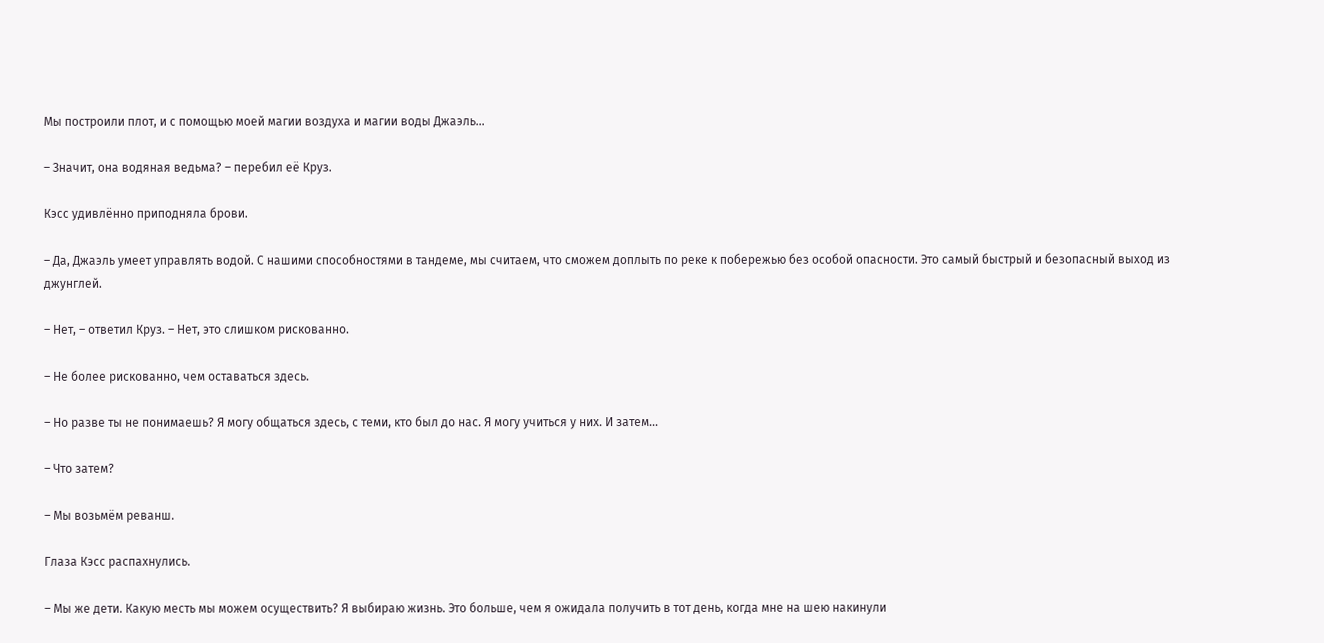Мы построили плот, и с помощью моей магии воздуха и магии воды Джаэль…

– Значит, она водяная ведьма? – перебил её Круз.

Кэсс удивлённо приподняла брови.

– Да, Джаэль умеет управлять водой. С нашими способностями в тандеме, мы считаем, что сможем доплыть по реке к побережью без особой опасности. Это самый быстрый и безопасный выход из джунглей.

– Нет, – ответил Круз. – Нет, это слишком рискованно.

– Не более рискованно, чем оставаться здесь.

– Но разве ты не понимаешь? Я могу общаться здесь, с теми, кто был до нас. Я могу учиться у них. И затем…

– Что затем?

– Мы возьмём реванш.

Глаза Кэсс распахнулись.

– Мы же дети. Какую месть мы можем осуществить? Я выбираю жизнь. Это больше, чем я ожидала получить в тот день, когда мне на шею накинули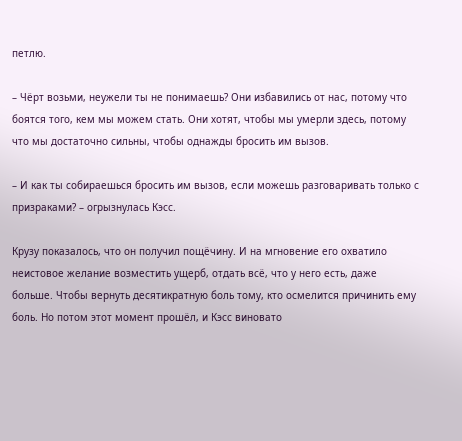петлю.

– Чёрт возьми, неужели ты не понимаешь? Они избавились от нас, потому что боятся того, кем мы можем стать. Они хотят, чтобы мы умерли здесь, потому что мы достаточно сильны, чтобы однажды бросить им вызов.

– И как ты собираешься бросить им вызов, если можешь разговаривать только с призраками? – огрызнулась Кэсс.

Крузу показалось, что он получил пощёчину. И на мгновение его охватило неистовое желание возместить ущерб, отдать всё, что у него есть, даже больше. Чтобы вернуть десятикратную боль тому, кто осмелится причинить ему боль. Но потом этот момент прошёл, и Кэсс виновато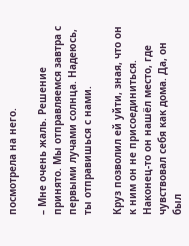посмотрела на него.

– Мне очень жаль. Решение принято. Мы отправляемся завтра с первыми лучами солнца. Надеюсь, ты отправишься с нами.

Круз позволил ей уйти, зная, что он к ним он не присоединиться. Наконец-то он нашёл место, где чувствовал себя как дома. Да, он был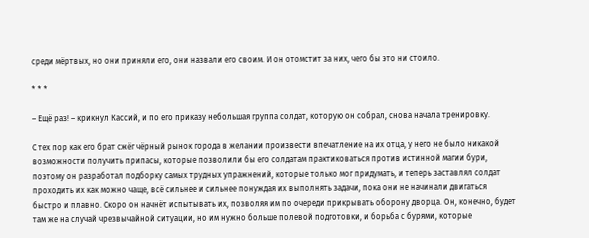среди мёртвых, но они приняли его, они назвали его своим. И он отомстит за них, чего бы это ни стоило.

* * *

– Ещё раз! – крикнул Кассий, и по его приказу небольшая группа солдат, которую он собрал, снова начала тренировку.

С тех пор как его брат сжёг чёрный рынок города в желании произвести впечатление на их отца, у него не было никакой возможности получить припасы, которые позволили бы его солдатам практиковаться против истинной магии бури, поэтому он разработал подборку самых трудных упражнений, которые только мог придумать, и теперь заставлял солдат проходить их как можно чаще, всё сильнее и сильнее понуждая их выполнять задачи, пока они не начинали двигаться быстро и плавно. Скоро он начнёт испытывать их, позволяя им по очереди прикрывать оборону дворца. Он, конечно, будет там же на случай чрезвычайной ситуации, но им нужно больше полевой подготовки, и борьба с бурями, которые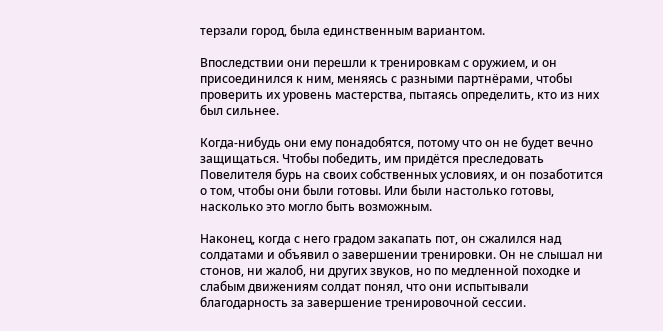терзали город, была единственным вариантом.

Впоследствии они перешли к тренировкам с оружием, и он присоединился к ним, меняясь с разными партнёрами, чтобы проверить их уровень мастерства, пытаясь определить, кто из них был сильнее.

Когда-нибудь они ему понадобятся, потому что он не будет вечно защищаться. Чтобы победить, им придётся преследовать Повелителя бурь на своих собственных условиях, и он позаботится о том, чтобы они были готовы. Или были настолько готовы, насколько это могло быть возможным.

Наконец, когда с него градом закапать пот, он сжалился над солдатами и объявил о завершении тренировки. Он не слышал ни стонов, ни жалоб, ни других звуков, но по медленной походке и слабым движениям солдат понял, что они испытывали благодарность за завершение тренировочной сессии.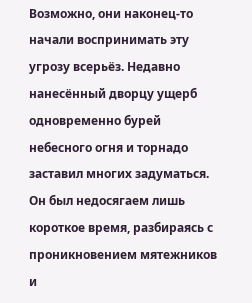Возможно, они наконец-то начали воспринимать эту угрозу всерьёз. Недавно нанесённый дворцу ущерб одновременно бурей небесного огня и торнадо заставил многих задуматься. Он был недосягаем лишь короткое время, разбираясь с проникновением мятежников и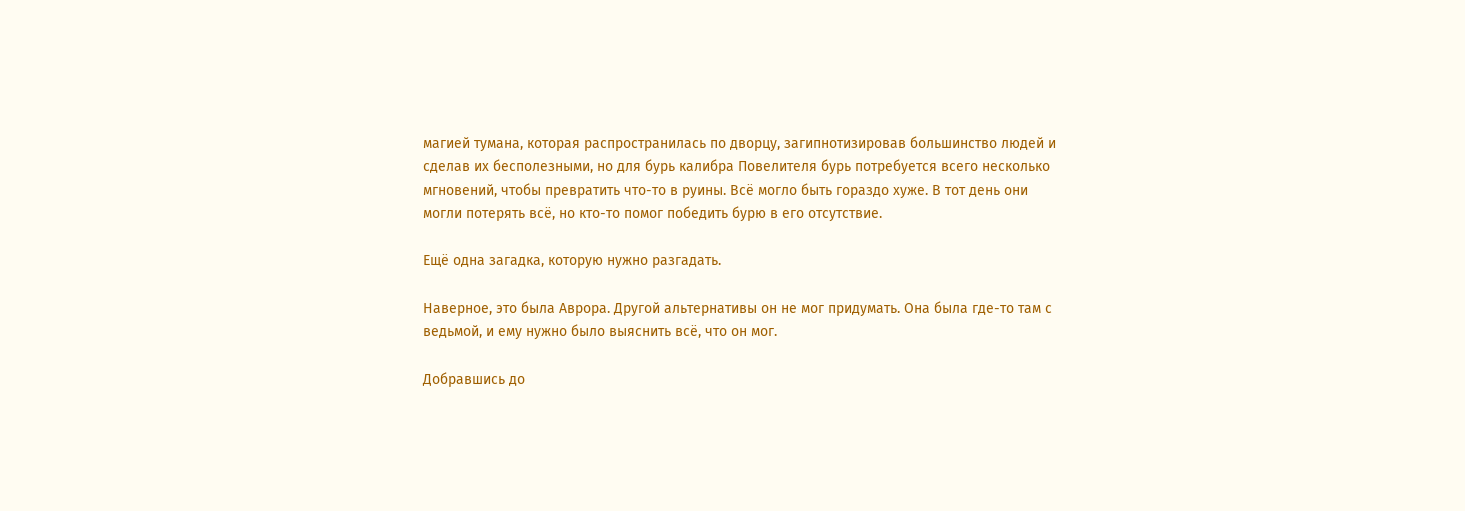магией тумана, которая распространилась по дворцу, загипнотизировав большинство людей и сделав их бесполезными, но для бурь калибра Повелителя бурь потребуется всего несколько мгновений, чтобы превратить что-то в руины. Всё могло быть гораздо хуже. В тот день они могли потерять всё, но кто-то помог победить бурю в его отсутствие.

Ещё одна загадка, которую нужно разгадать.

Наверное, это была Аврора. Другой альтернативы он не мог придумать. Она была где-то там с ведьмой, и ему нужно было выяснить всё, что он мог.

Добравшись до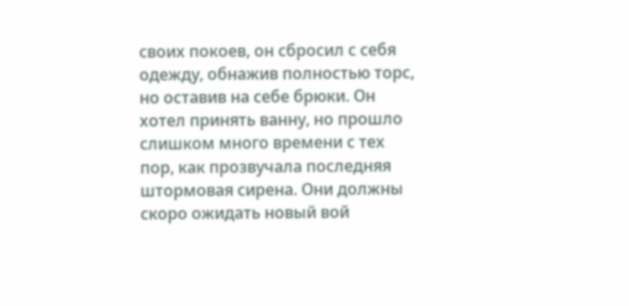своих покоев, он сбросил с себя одежду, обнажив полностью торс, но оставив на себе брюки. Он хотел принять ванну, но прошло слишком много времени с тех пор, как прозвучала последняя штормовая сирена. Они должны скоро ожидать новый вой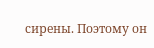сирены. Поэтому он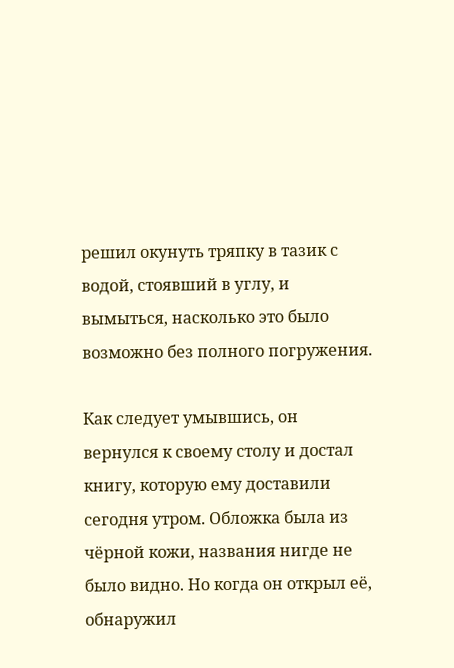решил окунуть тряпку в тазик с водой, стоявший в углу, и вымыться, насколько это было возможно без полного погружения.

Как следует умывшись, он вернулся к своему столу и достал книгу, которую ему доставили сегодня утром. Обложка была из чёрной кожи, названия нигде не было видно. Но когда он открыл её, обнаружил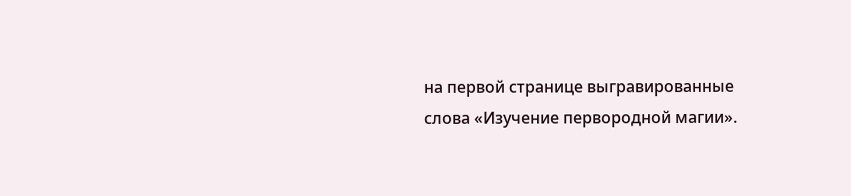на первой странице выгравированные слова «Изучение первородной магии».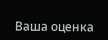Ваша оценка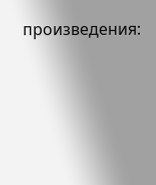произведения: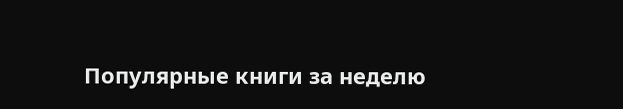Популярные книги за неделю